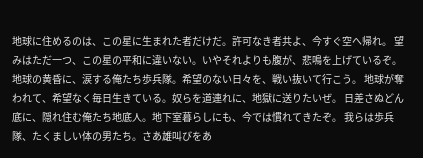地球に住めるのは、この星に生まれた者だけだ。許可なき者共よ、今すぐ空へ帰れ。 望みはただ一つ、この星の平和に違いない。いやそれよりも腹が、悲鳴を上げているぞ。 地球の黄昏に、涙する俺たち歩兵隊。希望のない日々を、戦い抜いて行こう。 地球が奪われて、希望なく毎日生きている。奴らを道連れに、地獄に送りたいぜ。 日差さぬどん底に、隠れ住む俺たち地底人。地下室暮らしにも、今では慣れてきたぞ。 我らは歩兵隊、たくましい体の男たち。さあ雄叫びをあ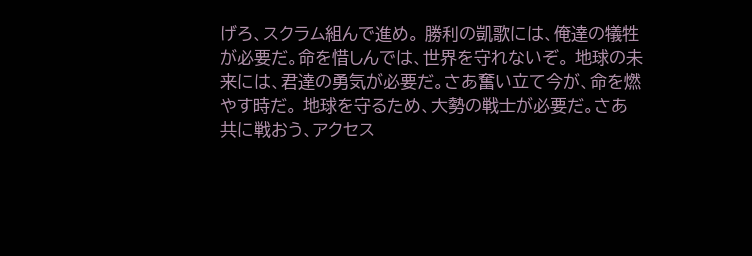げろ、スクラム組んで進め。 勝利の凱歌には、俺達の犠牲が必要だ。命を惜しんでは、世界を守れないぞ。 地球の未来には、君達の勇気が必要だ。さあ奮い立て今が、命を燃やす時だ。 地球を守るため、大勢の戦士が必要だ。さあ共に戦おう、アクセス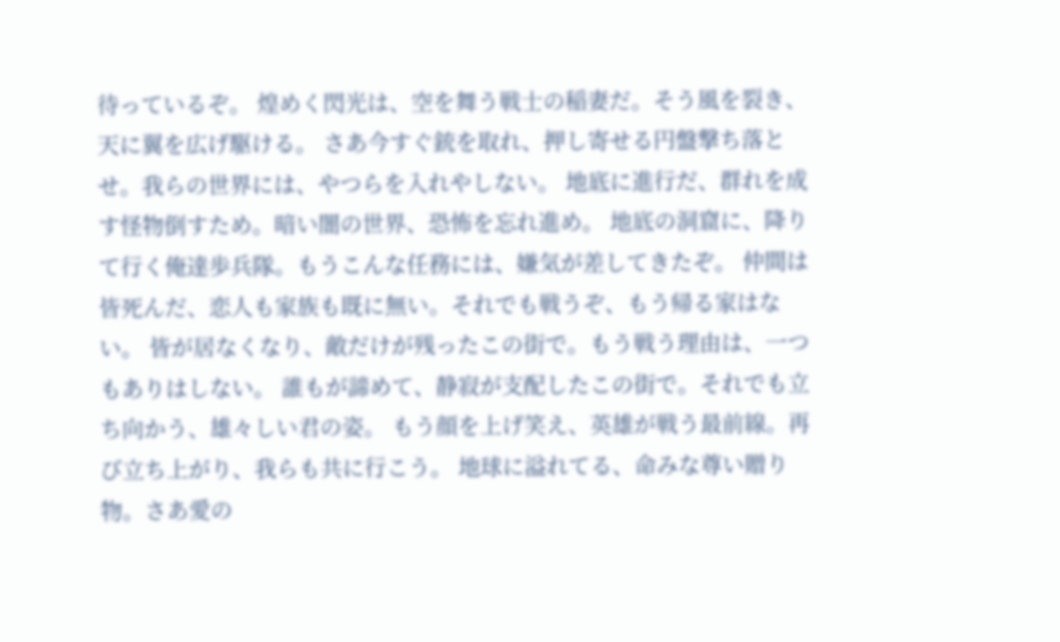待っているぞ。 煌めく閃光は、空を舞う戦士の稲妻だ。そう風を裂き、天に翼を広げ駆ける。 さあ今すぐ銃を取れ、押し寄せる円盤撃ち落とせ。我らの世界には、やつらを入れやしない。 地底に進行だ、群れを成す怪物倒すため。暗い闇の世界、恐怖を忘れ進め。 地底の洞窟に、降りて行く俺達歩兵隊。もうこんな任務には、嫌気が差してきたぞ。 仲間は皆死んだ、恋人も家族も既に無い。それでも戦うぞ、もう帰る家はない。 皆が居なくなり、敵だけが残ったこの街で。もう戦う理由は、一つもありはしない。 誰もが諦めて、静寂が支配したこの街で。それでも立ち向かう、雄々しい君の姿。 もう顔を上げ笑え、英雄が戦う最前線。再び立ち上がり、我らも共に行こう。 地球に溢れてる、命みな尊い贈り物。さあ愛の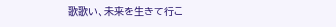歌歌い、未来を生きて行こ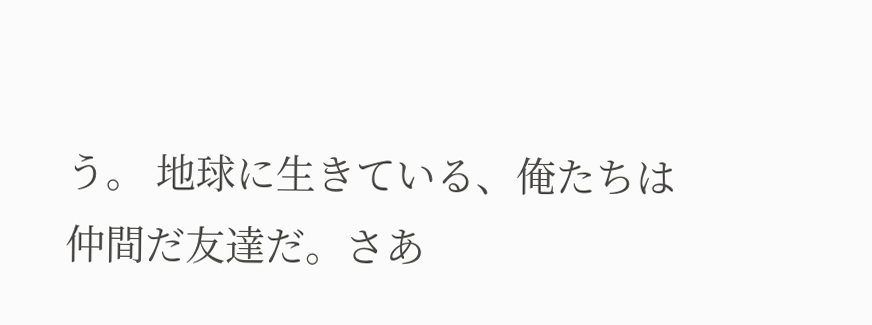う。 地球に生きている、俺たちは仲間だ友達だ。さあ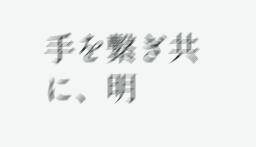手を繋ぎ共に、明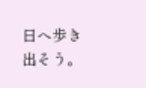日へ歩き出そう。